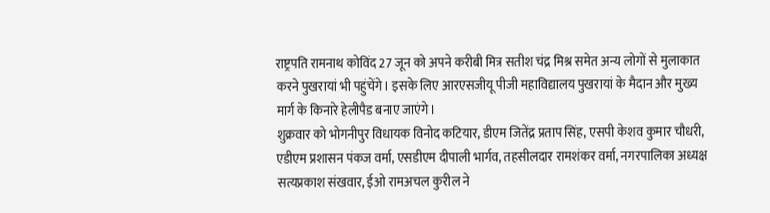राष्ट्रपति रामनाथ कोविंद 27 जून को अपने करीबी मित्र सतीश चंद्र मिश्र समेत अन्य लोगों से मुलाकात करने पुखरायां भी पहुंचेंगे। इसके लिए आरएसजीयू पीजी महाविद्यालय पुखरायां के मैदान और मुख्य मार्ग के किनारे हेलीपैड बनाए जाएंगे।
शुक्रवार को भोगनीपुर विधायक विनोद कटियार, डीएम जितेंद्र प्रताप सिंह, एसपी केशव कुमार चौधरी, एडीएम प्रशासन पंकज वर्मा, एसडीएम दीपाली भार्गव, तहसीलदार रामशंकर वर्मा, नगरपालिका अध्यक्ष सत्यप्रकाश संखवार, ईओ रामअचल कुरील ने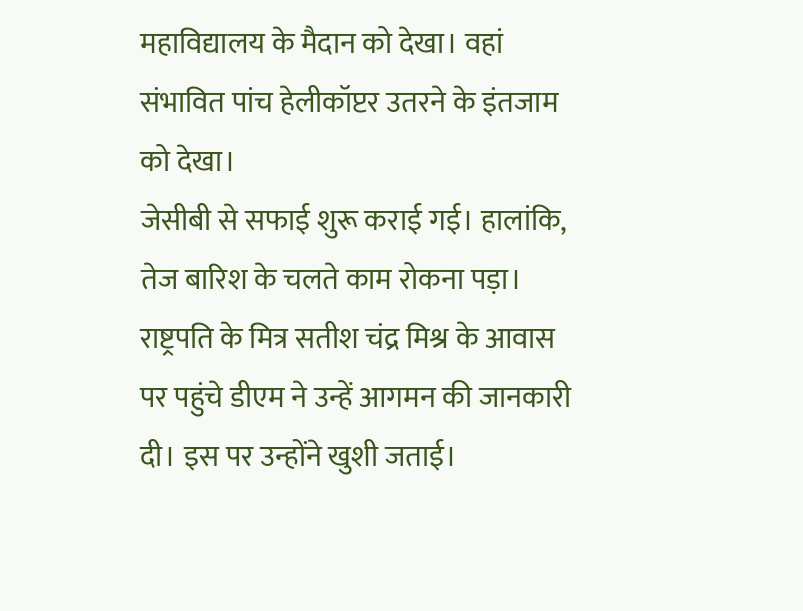महाविद्यालय के मैदान को देखा। वहां संभावित पांच हेलीकॉप्टर उतरने के इंतजाम को देखा।
जेसीबी से सफाई शुरू कराई गई। हालांकि, तेज बारिश के चलते काम रोकना पड़ा। राष्ट्रपति के मित्र सतीश चंद्र मिश्र के आवास पर पहुंचे डीएम ने उन्हें आगमन की जानकारी दी। इस पर उन्होंने खुशी जताई।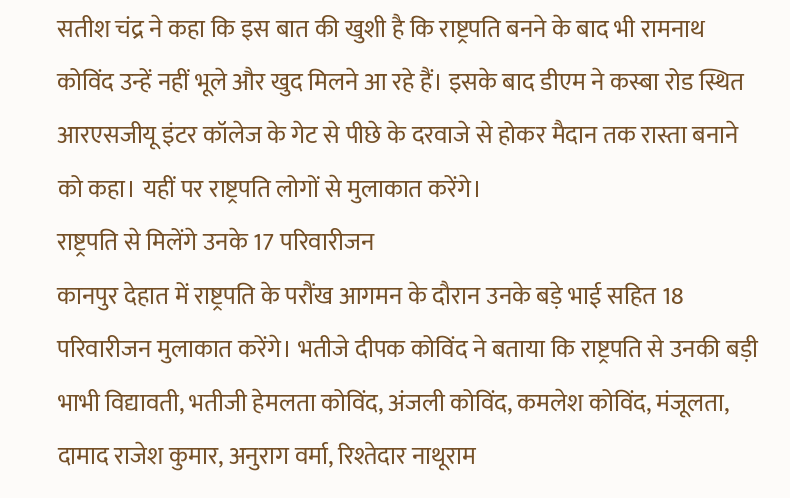सतीश चंद्र ने कहा कि इस बात की खुशी है कि राष्ट्रपति बनने के बाद भी रामनाथ कोविंद उन्हें नहीं भूले और खुद मिलने आ रहे हैं। इसके बाद डीएम ने कस्बा रोड स्थित आरएसजीयू इंटर कॉलेज के गेट से पीछे के दरवाजे से होकर मैदान तक रास्ता बनाने को कहा। यहीं पर राष्ट्रपति लोगों से मुलाकात करेंगे।
राष्ट्रपति से मिलेंगे उनके 17 परिवारीजन
कानपुर देहात में राष्ट्रपति के परौंख आगमन के दौरान उनके बड़े भाई सहित 18 परिवारीजन मुलाकात करेंगे। भतीजे दीपक कोविंद ने बताया कि राष्ट्रपति से उनकी बड़ी भाभी विद्यावती, भतीजी हेमलता कोविंद, अंजली कोविंद, कमलेश कोविंद, मंजूलता, दामाद राजेश कुमार, अनुराग वर्मा, रिश्तेदार नाथूराम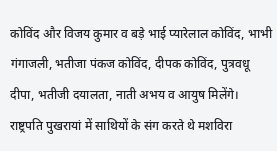कोविंद और विजय कुमार व बड़े भाई प्यारेलाल कोविंद, भाभी गंगाजली, भतीजा पंकज कोविंद, दीपक कोविंद, पुत्रवधू दीपा, भतीजी दयालता, नाती अभय व आयुष मिलेंगे।
राष्ट्रपति पुखरायां में साथियों के संग करते थे मशविरा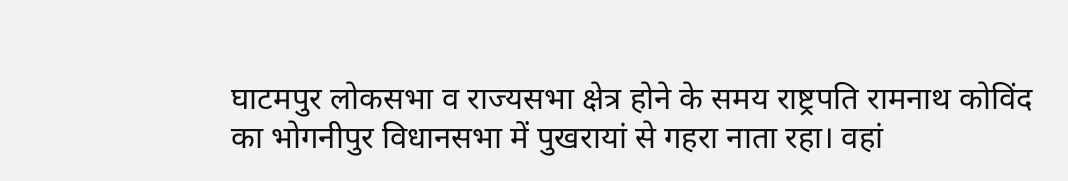घाटमपुर लोकसभा व राज्यसभा क्षेत्र होने के समय राष्ट्रपति रामनाथ कोविंद का भोगनीपुर विधानसभा में पुखरायां से गहरा नाता रहा। वहां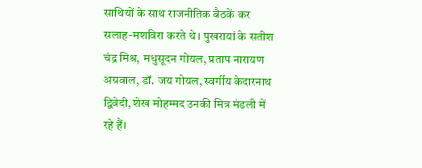साथियों के साथ राजनीतिक बैठकें कर सलाह-मशविरा करते थे। पुखरायां के सतीश चंद्र मिश्र, मधुसूदन गोयल, प्रताप नारायण अग्रवाल, डॉ. जय गोयल, स्वर्गीय केदारनाथ द्विवेदी, शेख मोहम्मद उनकी मित्र मंडली में रहे हैं।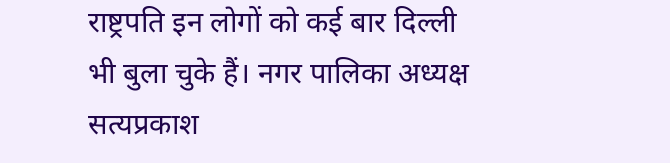राष्ट्रपति इन लोगों को कई बार दिल्ली भी बुला चुके हैं। नगर पालिका अध्यक्ष सत्यप्रकाश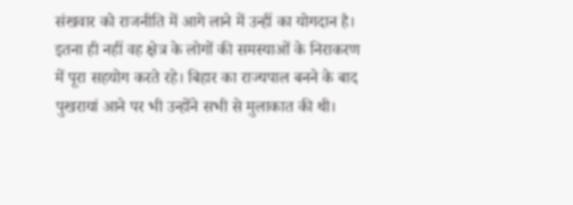संखवार को राजनीति में आगे लाने में उन्हीं का योगदान है। इतना ही नहीं वह क्षेत्र के लोगों की समस्याओं के निराकरण में पूरा सहयोग करते रहे। बिहार का राज्यपाल बनने के बाद पुखरायां आने पर भी उन्होंने सभी से मुलाकात की थी।